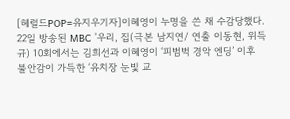[헤럴드POP=유지우기자]이혜영이 누명을 쓴 채 수감당했다.
22일 방송된 MBC '우리, 집(극본 남지연/ 연출 이동현, 위득규) 10회에서는 김희선과 이혜영이 ‘피범벅 경악 엔딩’ 이후 불안감이 가득한 ‘유치장 눈빛 교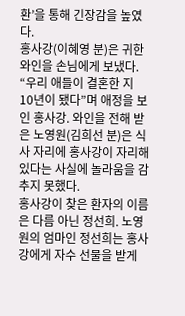환’을 통해 긴장감을 높였다.
홍사강(이혜영 분)은 귀한 와인을 손님에게 보냈다. “우리 애들이 결혼한 지 10년이 됐다”며 애정을 보인 홍사강. 와인을 전해 받은 노영원(김희선 분)은 식사 자리에 홍사강이 자리해 있다는 사실에 놀라움을 감추지 못했다.
홍사강이 찾은 환자의 이름은 다름 아닌 정선희. 노영원의 엄마인 정선희는 홍사강에게 자수 선물을 받게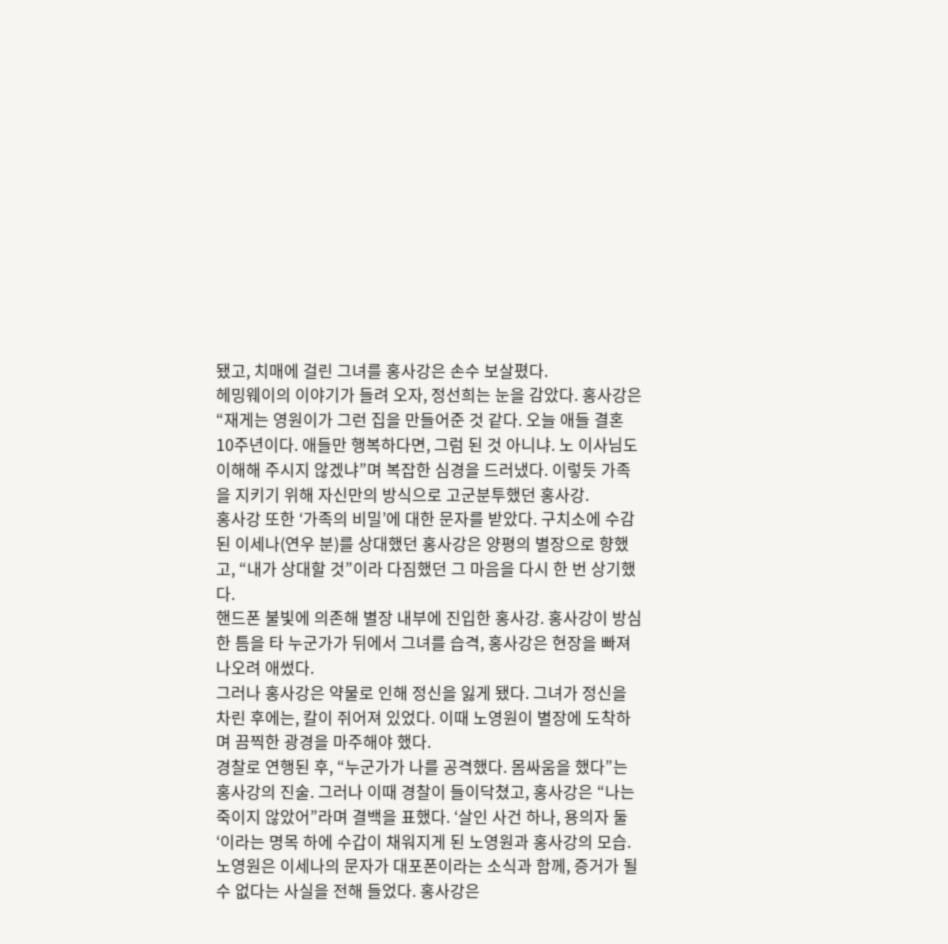됐고, 치매에 걸린 그녀를 홍사강은 손수 보살폈다.
헤밍웨이의 이야기가 들려 오자, 정선희는 눈을 감았다. 홍사강은 “재게는 영원이가 그런 집을 만들어준 것 같다. 오늘 애들 결혼 10주년이다. 애들만 행복하다면, 그럼 된 것 아니냐. 노 이사님도 이해해 주시지 않겠냐”며 복잡한 심경을 드러냈다. 이렇듯 가족을 지키기 위해 자신만의 방식으로 고군분투했던 홍사강.
홍사강 또한 ‘가족의 비밀’에 대한 문자를 받았다. 구치소에 수감된 이세나(연우 분)를 상대했던 홍사강은 양평의 별장으로 향했고, “내가 상대할 것”이라 다짐했던 그 마음을 다시 한 번 상기했다.
핸드폰 불빛에 의존해 별장 내부에 진입한 홍사강. 홍사강이 방심한 틈을 타 누군가가 뒤에서 그녀를 습격, 홍사강은 현장을 빠져 나오려 애썼다.
그러나 홍사강은 약물로 인해 정신을 잃게 됐다. 그녀가 정신을 차린 후에는, 칼이 쥐어져 있었다. 이때 노영원이 별장에 도착하며 끔찍한 광경을 마주해야 했다.
경찰로 연행된 후, “누군가가 나를 공격했다. 몸싸움을 했다”는 홍사강의 진술. 그러나 이때 경찰이 들이닥쳤고, 홍사강은 “나는 죽이지 않았어”라며 결백을 표했다. ‘살인 사건 하나, 용의자 둘‘이라는 명목 하에 수갑이 채워지게 된 노영원과 홍사강의 모습.
노영원은 이세나의 문자가 대포폰이라는 소식과 함께, 증거가 될 수 없다는 사실을 전해 들었다. 홍사강은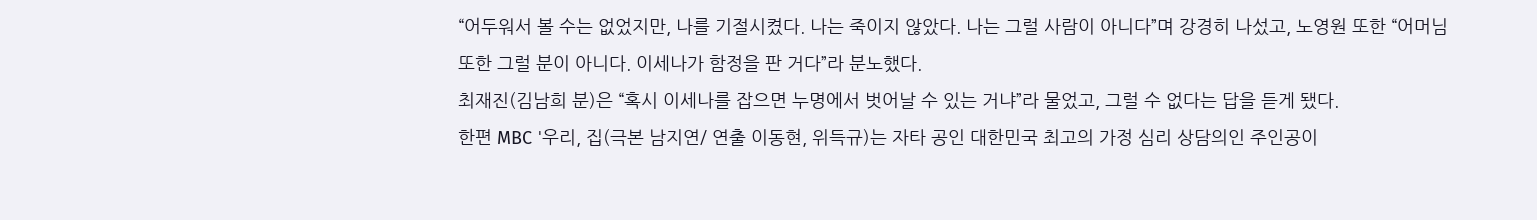“어두워서 볼 수는 없었지만, 나를 기절시켰다. 나는 죽이지 않았다. 나는 그럴 사람이 아니다”며 강경히 나섰고, 노영원 또한 “어머님 또한 그럴 분이 아니다. 이세나가 함정을 판 거다”라 분노했다.
최재진(김남희 분)은 “혹시 이세나를 잡으면 누명에서 벗어날 수 있는 거냐”라 물었고, 그럴 수 없다는 답을 듣게 됐다.
한편 MBC '우리, 집(극본 남지연/ 연출 이동현, 위득규)는 자타 공인 대한민국 최고의 가정 심리 상담의인 주인공이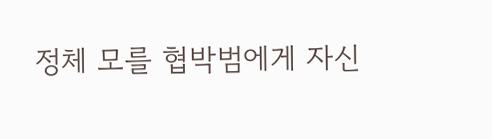정체 모를 협박범에게 자신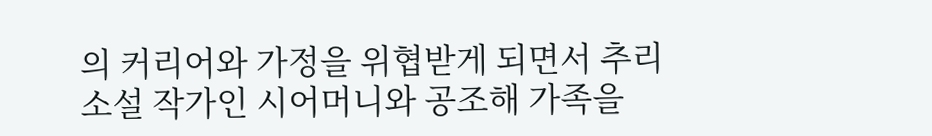의 커리어와 가정을 위협받게 되면서 추리소설 작가인 시어머니와 공조해 가족을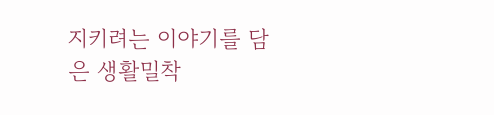지키려는 이야기를 담은 생활밀착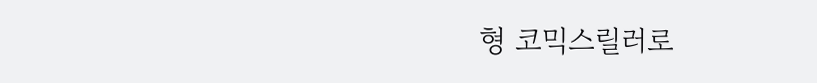형 코믹스릴러로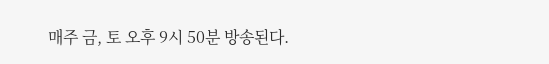매주 금, 토 오후 9시 50분 방송된다.